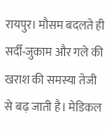रायपुर। मौसम बदलते ही सर्दी-जुकाम और गले की खराश की समस्या तेजी से बढ़ जाती है। मेडिकल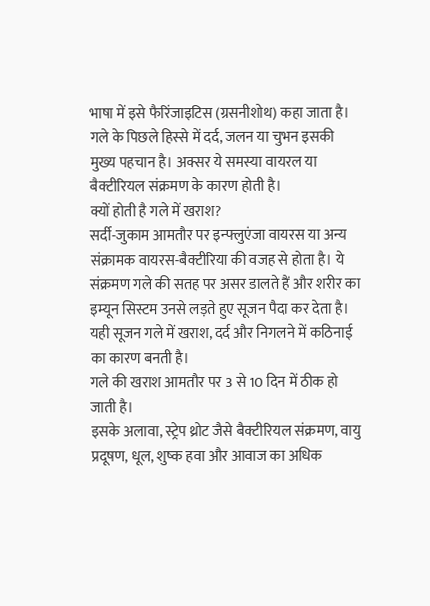भाषा में इसे फैरिंजाइटिस (ग्रसनीशोथ) कहा जाता है। गले के पिछले हिस्से में दर्द, जलन या चुभन इसकी मुख्य पहचान है। अक्सर ये समस्या वायरल या बैक्टीरियल संक्रमण के कारण होती है।
क्यों होती है गले में खराश?
सर्दी-जुकाम आमतौर पर इन्फ्लुएंजा वायरस या अन्य संक्रामक वायरस-बैक्टीरिया की वजह से होता है। ये संक्रमण गले की सतह पर असर डालते हैं और शरीर का इम्यून सिस्टम उनसे लड़ते हुए सूजन पैदा कर देता है। यही सूजन गले में खराश, दर्द और निगलने में कठिनाई का कारण बनती है।
गले की खराश आमतौर पर 3 से 10 दिन में ठीक हो जाती है।
इसके अलावा, स्ट्रेप थ्रोट जैसे बैक्टीरियल संक्रमण, वायु प्रदूषण, धूल, शुष्क हवा और आवाज का अधिक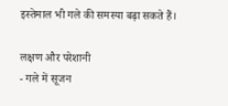इस्तेमाल भी गले की समस्या बढ़ा सकते हैं।

लक्षण और परेशानी
- गले में सूजन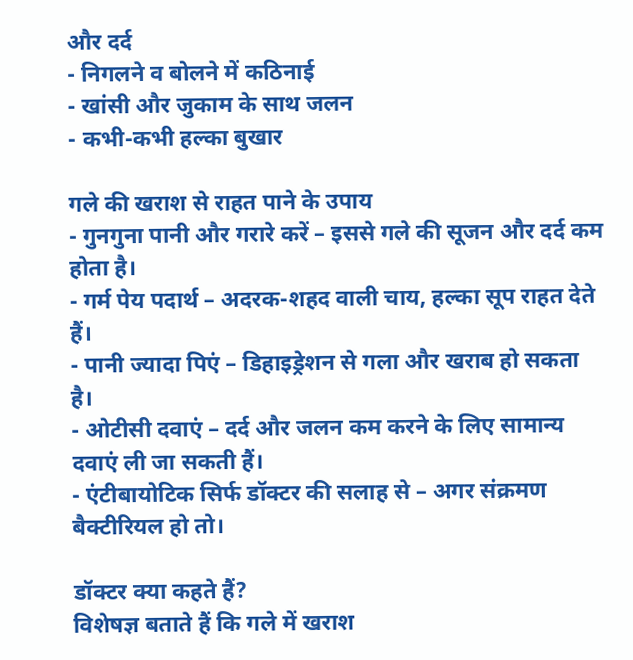और दर्द
- निगलने व बोलने में कठिनाई
- खांसी और जुकाम के साथ जलन
- कभी-कभी हल्का बुखार

गले की खराश से राहत पाने के उपाय
- गुनगुना पानी और गरारे करें – इससे गले की सूजन और दर्द कम होता है।
- गर्म पेय पदार्थ – अदरक-शहद वाली चाय, हल्का सूप राहत देते हैं।
- पानी ज्यादा पिएं – डिहाइड्रेशन से गला और खराब हो सकता है।
- ओटीसी दवाएं – दर्द और जलन कम करने के लिए सामान्य दवाएं ली जा सकती हैं।
- एंटीबायोटिक सिर्फ डॉक्टर की सलाह से – अगर संक्रमण बैक्टीरियल हो तो।

डॉक्टर क्या कहते हैं?
विशेषज्ञ बताते हैं कि गले में खराश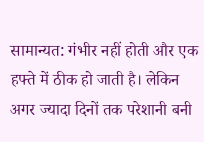सामान्यत: गंभीर नहीं होती और एक हफ्ते में ठीक हो जाती है। लेकिन अगर ज्यादा दिनों तक परेशानी बनी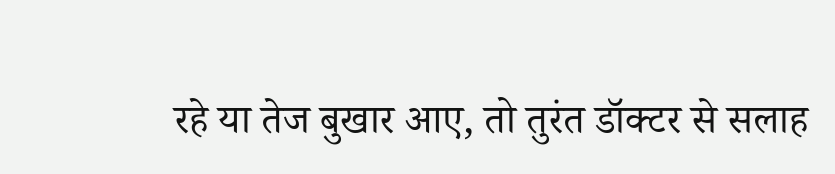रहे या तेज बुखार आए, तो तुरंत डॉक्टर से सलाह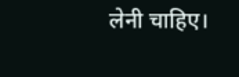लेनी चाहिए।